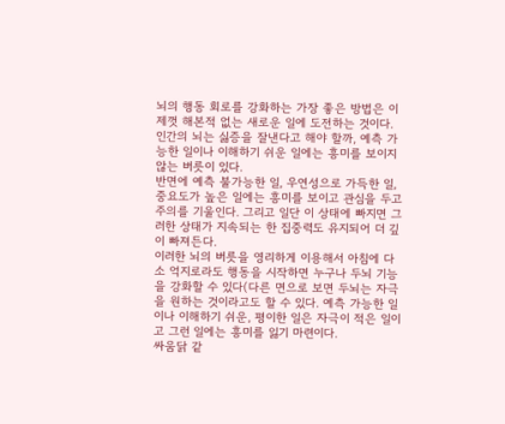뇌의 행동 회로를 강화하는 가장 좋은 방법은 이제껏 해본적 없는 새로운 일에 도전하는 것이다. 인간의 뇌는 싫증을 잘낸다고 해야 할까, 예측 가능한 일이나 이해하기 쉬운 일에는 흥미를 보이지 않는 버릇이 있다.
반면에 예측 불가능한 일, 우연성으로 가득한 일, 중요도가 높은 일에는 흥미를 보이고 관심을 두고 주의를 기울인다. 그리고 일단 이 상태에 빠지면 그러한 상태가 지속되는 한 집중력도 유지되어 더 깊이 빠져든다.
이러한 뇌의 버릇을 영리하게 이용해서 아침에 다소 억지로라도 행동을 시작하면 누구나 두뇌 기능을 강화할 수 있다(다른 면으로 보면 두뇌는 자극을 원하는 것이라고도 할 수 있다. 예측 가능한 일이나 이해하기 쉬운, 평이한 일은 자극이 적은 일이고 그런 일에는 흥미를 잃기 마련이다.
싸움닭 같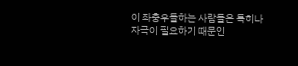이 좌충우돌하는 사람들은 특히나 자극이 필요하기 때문인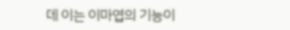데 이는 이마엽의 기능이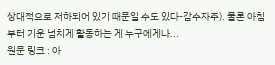상대적으로 저하되어 있기 때문일 수도 있다-감수자주). 물론 아침부터 기운 넘치게 활동하는 게 누구에게나...
원문 링크 : 아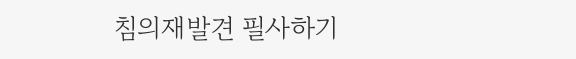침의재발견 필사하기